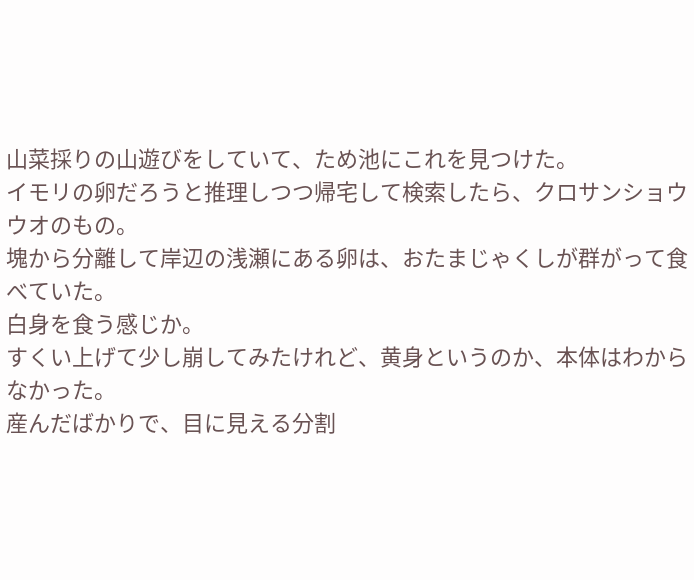山菜採りの山遊びをしていて、ため池にこれを見つけた。
イモリの卵だろうと推理しつつ帰宅して検索したら、クロサンショウウオのもの。
塊から分離して岸辺の浅瀬にある卵は、おたまじゃくしが群がって食べていた。
白身を食う感じか。
すくい上げて少し崩してみたけれど、黄身というのか、本体はわからなかった。
産んだばかりで、目に見える分割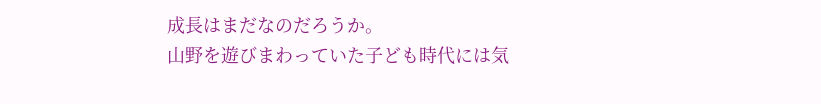成長はまだなのだろうか。
山野を遊びまわっていた子ども時代には気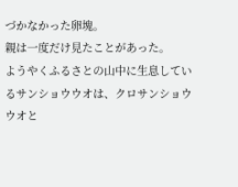づかなかった卵塊。
親は一度だけ見たことがあった。
ようやくふるさとの山中に生息しているサンショウウオは、クロサンショウウオと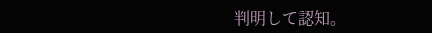判明して認知。